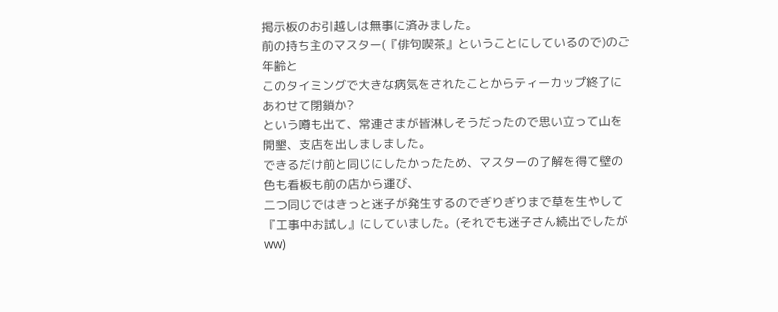掲示板のお引越しは無事に済みました。
前の持ち主のマスター(『俳句喫茶』ということにしているので)のご年齢と
このタイミングで大きな病気をされたことからティーカップ終了にあわせて閉鎖か?
という噂も出て、常連さまが皆淋しそうだったので思い立って山を開墾、支店を出しましました。
できるだけ前と同じにしたかったため、マスターの了解を得て壁の色も看板も前の店から運び、
二つ同じではきっと迷子が発生するのでぎりぎりまで草を生やして
『工事中お試し』にしていました。(それでも迷子さん続出でしたがww)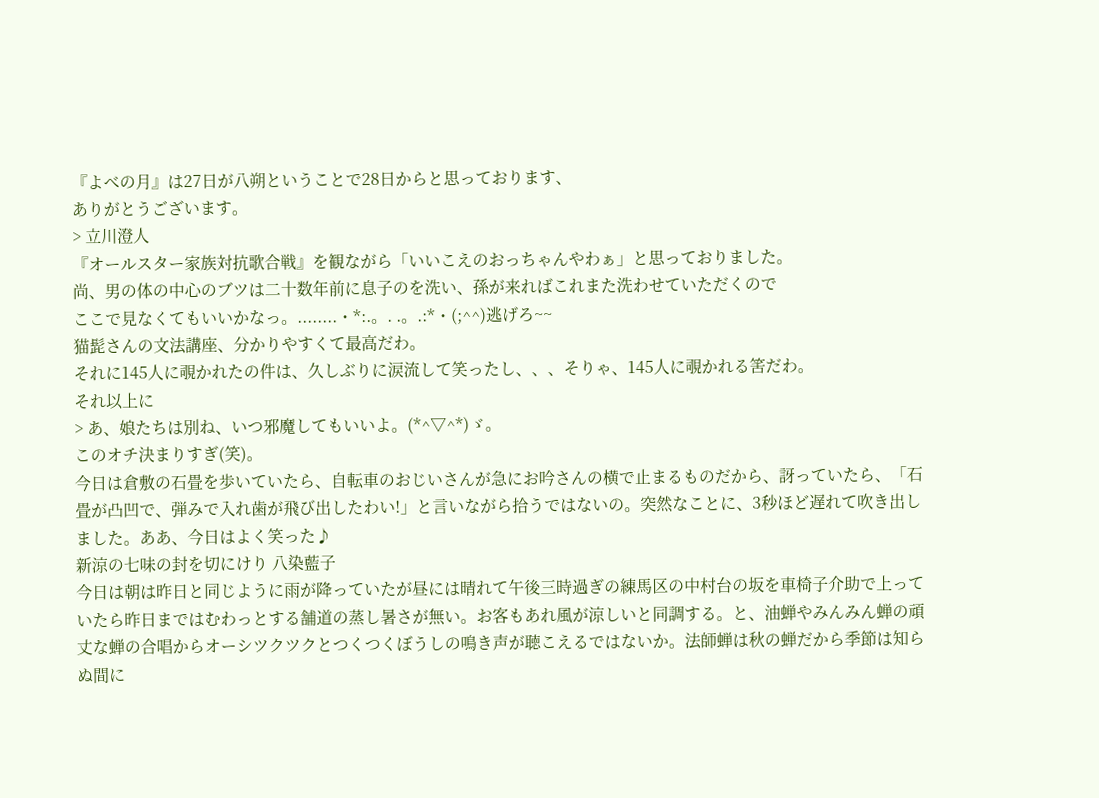『よべの月』は27日が八朔ということで28日からと思っております、
ありがとうございます。
> 立川澄人
『オールスター家族対抗歌合戦』を観ながら「いいこえのおっちゃんやわぁ」と思っておりました。
尚、男の体の中心のブツは二十数年前に息子のを洗い、孫が来ればこれまた洗わせていただくので
ここで見なくてもいいかなっ。........・*:.。. .。.:*・(;^^)逃げろ~~
猫髭さんの文法講座、分かりやすくて最高だわ。
それに145人に覗かれたの件は、久しぶりに涙流して笑ったし、、、そりゃ、145人に覗かれる筈だわ。
それ以上に
> あ、娘たちは別ね、いつ邪魔してもいいよ。(*^▽^*)ゞ。
このオチ決まりすぎ(笑)。
今日は倉敷の石畳を歩いていたら、自転車のおじいさんが急にお吟さんの横で止まるものだから、訝っていたら、「石畳が凸凹で、弾みで入れ歯が飛び出したわい!」と言いながら拾うではないの。突然なことに、3秒ほど遅れて吹き出しました。ああ、今日はよく笑った♪
新涼の七味の封を切にけり 八染藍子
今日は朝は昨日と同じように雨が降っていたが昼には晴れて午後三時過ぎの練馬区の中村台の坂を車椅子介助で上っていたら昨日まではむわっとする舗道の蒸し暑さが無い。お客もあれ風が涼しいと同調する。と、油蝉やみんみん蝉の頑丈な蝉の合唱からオーシツクツクとつくつくぼうしの鳴き声が聴こえるではないか。法師蝉は秋の蝉だから季節は知らぬ間に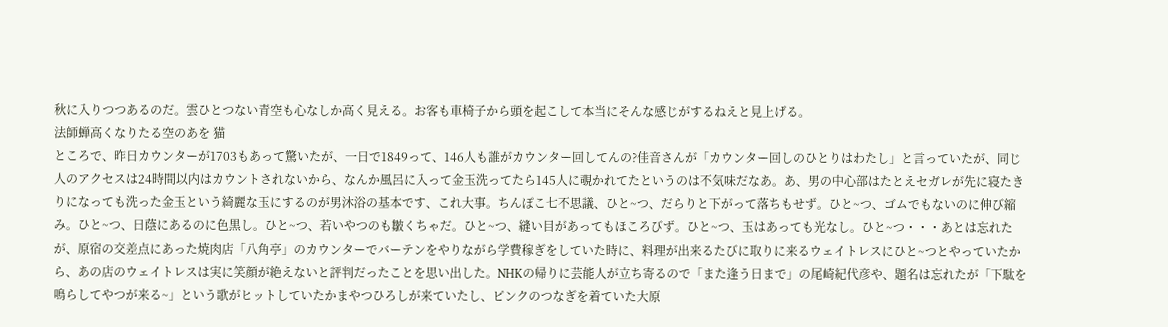秋に入りつつあるのだ。雲ひとつない青空も心なしか高く見える。お客も車椅子から頭を起こして本当にそんな感じがするねえと見上げる。
法師蝉高くなりたる空のあを 猫
ところで、昨日カウンターが1703もあって驚いたが、一日で1849って、146人も誰がカウンター回してんの?佳音さんが「カウンター回しのひとりはわたし」と言っていたが、同じ人のアクセスは24時間以内はカウントされないから、なんか風呂に入って金玉洗ってたら145人に覗かれてたというのは不気味だなあ。あ、男の中心部はたとえセガレが先に寝たきりになっても洗った金玉という綺麗な玉にするのが男沐浴の基本です、これ大事。ちんぽこ七不思議、ひと~つ、だらりと下がって落ちもせず。ひと~つ、ゴムでもないのに伸び縮み。ひと~つ、日蔭にあるのに色黒し。ひと~つ、若いやつのも皺くちゃだ。ひと~つ、縫い目があってもほころびず。ひと~つ、玉はあっても光なし。ひと~つ・・・あとは忘れたが、原宿の交差点にあった焼肉店「八角亭」のカウンターでバーテンをやりながら学費稼ぎをしていた時に、料理が出来るたびに取りに来るウェイトレスにひと~つとやっていたから、あの店のウェイトレスは実に笑顔が絶えないと評判だったことを思い出した。NHKの帰りに芸能人が立ち寄るので「また逢う日まで」の尾崎紀代彦や、題名は忘れたが「下駄を鳴らしてやつが来る~」という歌がヒットしていたかまやつひろしが来ていたし、ピンクのつなぎを着ていた大原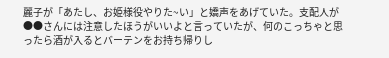麗子が「あたし、お姫様役やりた~い」と嬌声をあげていた。支配人が●●さんには注意したほうがいいよと言っていたが、何のこっちゃと思ったら酒が入るとバーテンをお持ち帰りし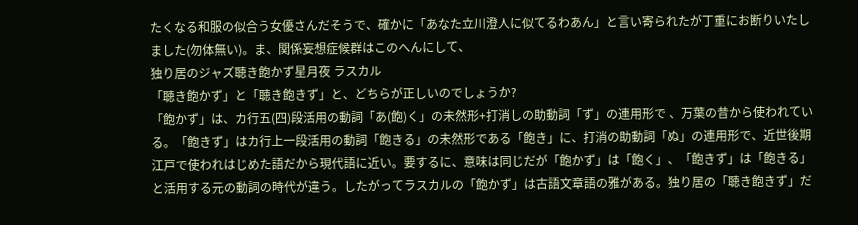たくなる和服の似合う女優さんだそうで、確かに「あなた立川澄人に似てるわあん」と言い寄られたが丁重にお断りいたしました(勿体無い)。ま、関係妄想症候群はこのへんにして、
独り居のジャズ聴き飽かず星月夜 ラスカル
「聴き飽かず」と「聴き飽きず」と、どちらが正しいのでしょうか?
「飽かず」は、カ行五(四)段活用の動詞「あ(飽)く」の未然形+打消しの助動詞「ず」の連用形で 、万葉の昔から使われている。「飽きず」はカ行上一段活用の動詞「飽きる」の未然形である「飽き」に、打消の助動詞「ぬ」の連用形で、近世後期江戸で使われはじめた語だから現代語に近い。要するに、意味は同じだが「飽かず」は「飽く」、「飽きず」は「飽きる」と活用する元の動詞の時代が違う。したがってラスカルの「飽かず」は古語文章語の雅がある。独り居の「聴き飽きず」だ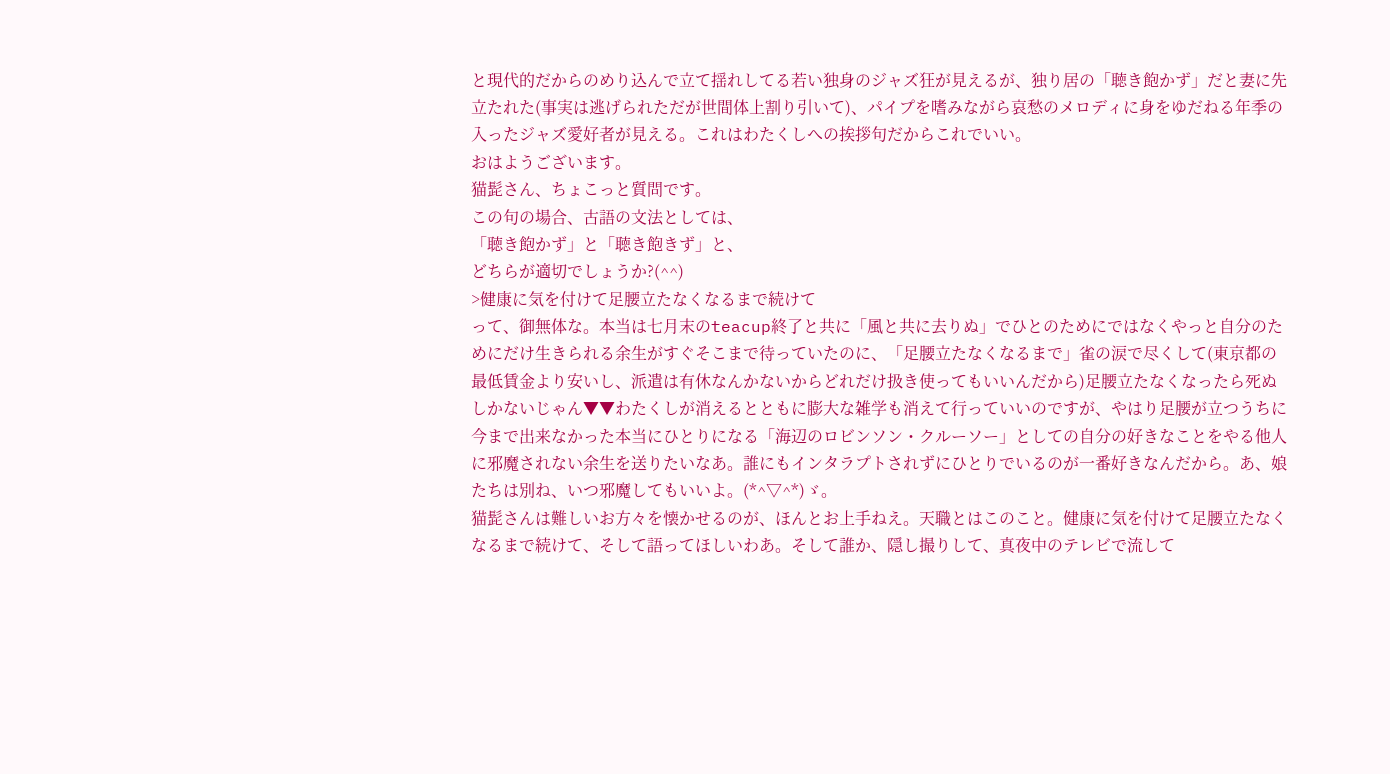と現代的だからのめり込んで立て揺れしてる若い独身のジャズ狂が見えるが、独り居の「聴き飽かず」だと妻に先立たれた(事実は逃げられただが世間体上割り引いて)、パイプを嗜みながら哀愁のメロディに身をゆだねる年季の入ったジャズ愛好者が見える。これはわたくしへの挨拶句だからこれでいい。
おはようございます。
猫髭さん、ちょこっと質問です。
この句の場合、古語の文法としては、
「聴き飽かず」と「聴き飽きず」と、
どちらが適切でしょうか?(^^)
>健康に気を付けて足腰立たなくなるまで続けて
って、御無体な。本当は七月末のteacup終了と共に「風と共に去りぬ」でひとのためにではなくやっと自分のためにだけ生きられる余生がすぐそこまで待っていたのに、「足腰立たなくなるまで」雀の涙で尽くして(東京都の最低賃金より安いし、派遣は有休なんかないからどれだけ扱き使ってもいいんだから)足腰立たなくなったら死ぬしかないじゃん▼▼わたくしが消えるとともに膨大な雑学も消えて行っていいのですが、やはり足腰が立つうちに今まで出来なかった本当にひとりになる「海辺のロビンソン・クルーソー」としての自分の好きなことをやる他人に邪魔されない余生を送りたいなあ。誰にもインタラプトされずにひとりでいるのが一番好きなんだから。あ、娘たちは別ね、いつ邪魔してもいいよ。(*^▽^*)ゞ。
猫髭さんは難しいお方々を懐かせるのが、ほんとお上手ねえ。天職とはこのこと。健康に気を付けて足腰立たなくなるまで続けて、そして語ってほしいわあ。そして誰か、隠し撮りして、真夜中のテレビで流して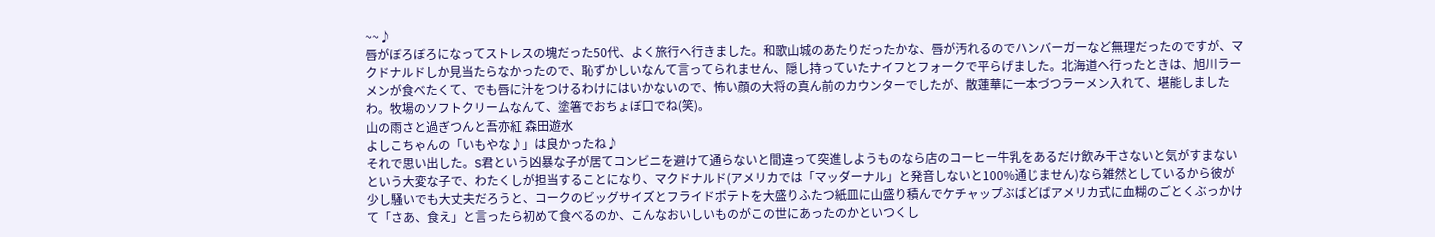~~♪
唇がぼろぼろになってストレスの塊だった50代、よく旅行へ行きました。和歌山城のあたりだったかな、唇が汚れるのでハンバーガーなど無理だったのですが、マクドナルドしか見当たらなかったので、恥ずかしいなんて言ってられません、隠し持っていたナイフとフォークで平らげました。北海道へ行ったときは、旭川ラーメンが食べたくて、でも唇に汁をつけるわけにはいかないので、怖い顔の大将の真ん前のカウンターでしたが、散蓮華に一本づつラーメン入れて、堪能しましたわ。牧場のソフトクリームなんて、塗箸でおちょぼ口でね(笑)。
山の雨さと過ぎつんと吾亦紅 森田遊水
よしこちゃんの「いもやな♪」は良かったね♪
それで思い出した。S君という凶暴な子が居てコンビニを避けて通らないと間違って突進しようものなら店のコーヒー牛乳をあるだけ飲み干さないと気がすまないという大変な子で、わたくしが担当することになり、マクドナルド(アメリカでは「マッダーナル」と発音しないと100%通じません)なら雑然としているから彼が少し騒いでも大丈夫だろうと、コークのビッグサイズとフライドポテトを大盛りふたつ紙皿に山盛り積んでケチャップぶばどばアメリカ式に血糊のごとくぶっかけて「さあ、食え」と言ったら初めて食べるのか、こんなおいしいものがこの世にあったのかといつくし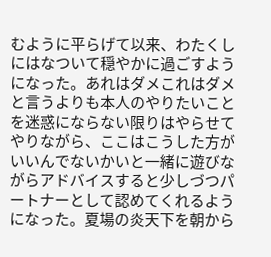むように平らげて以来、わたくしにはなついて穏やかに過ごすようになった。あれはダメこれはダメと言うよりも本人のやりたいことを迷惑にならない限りはやらせてやりながら、ここはこうした方がいいんでないかいと一緒に遊びながらアドバイスすると少しづつパートナーとして認めてくれるようになった。夏場の炎天下を朝から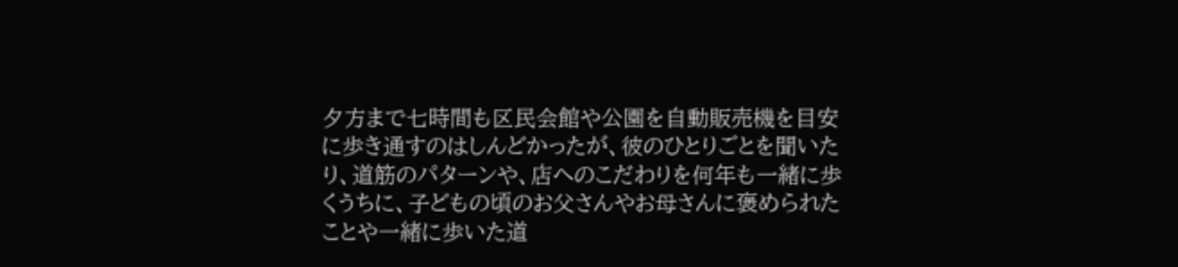夕方まで七時間も区民会館や公園を自動販売機を目安に歩き通すのはしんどかったが、彼のひとりごとを聞いたり、道筋のパターンや、店へのこだわりを何年も一緒に歩くうちに、子どもの頃のお父さんやお母さんに褒められたことや一緒に歩いた道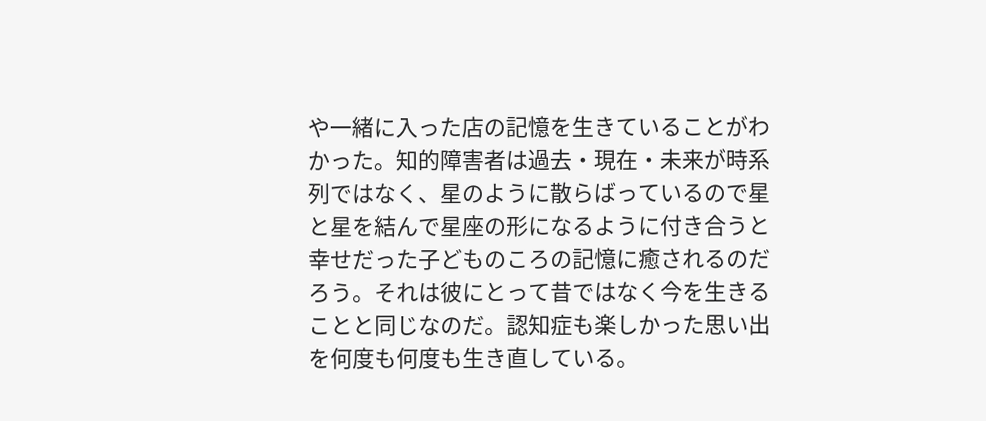や一緒に入った店の記憶を生きていることがわかった。知的障害者は過去・現在・未来が時系列ではなく、星のように散らばっているので星と星を結んで星座の形になるように付き合うと幸せだった子どものころの記憶に癒されるのだろう。それは彼にとって昔ではなく今を生きることと同じなのだ。認知症も楽しかった思い出を何度も何度も生き直している。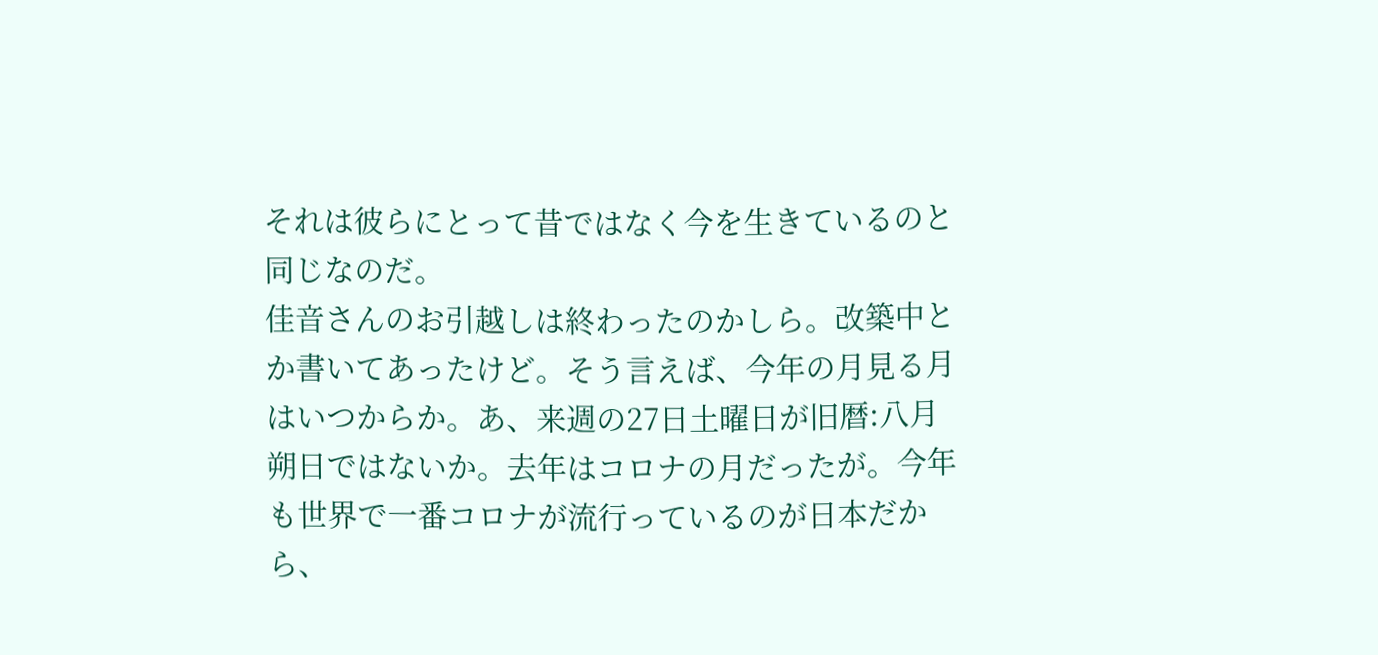それは彼らにとって昔ではなく今を生きているのと同じなのだ。
佳音さんのお引越しは終わったのかしら。改築中とか書いてあったけど。そう言えば、今年の月見る月はいつからか。あ、来週の27日土曜日が旧暦:八月朔日ではないか。去年はコロナの月だったが。今年も世界で一番コロナが流行っているのが日本だから、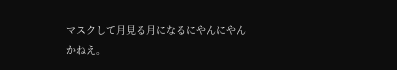マスクして月見る月になるにやんにやん
かねえ。